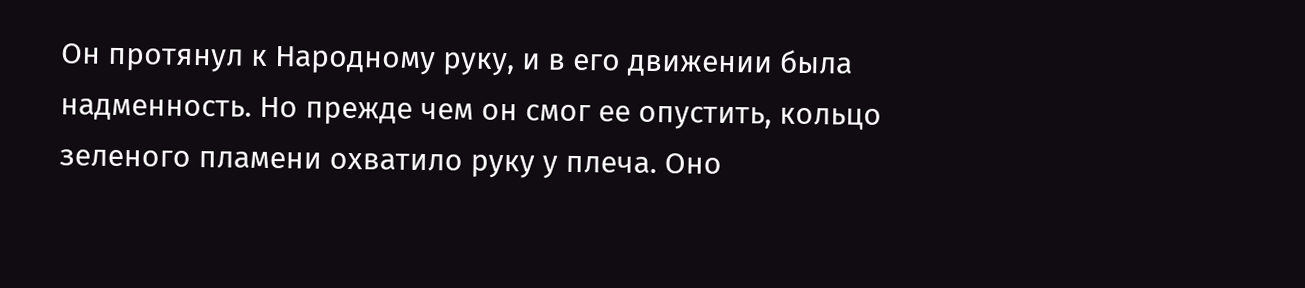Он протянул к Народному руку, и в его движении была надменность. Но прежде чем он смог ее опустить, кольцо зеленого пламени охватило руку у плеча. Оно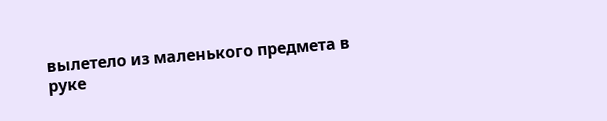вылетело из маленького предмета в руке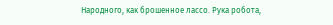Народного, как брошенное лассо. Рука робота,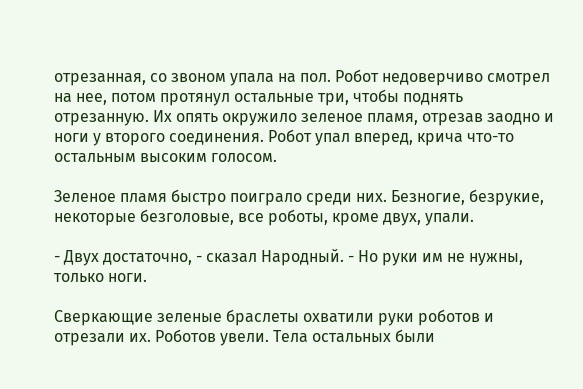отрезанная, со звоном упала на пол. Робот недоверчиво смотрел на нее, потом протянул остальные три, чтобы поднять отрезанную. Их опять окружило зеленое пламя, отрезав заодно и ноги у второго соединения. Робот упал вперед, крича что-то остальным высоким голосом.

Зеленое пламя быстро поиграло среди них. Безногие, безрукие, некоторые безголовые, все роботы, кроме двух, упали.

- Двух достаточно, - сказал Народный. - Но руки им не нужны, только ноги.

Сверкающие зеленые браслеты охватили руки роботов и отрезали их. Роботов увели. Тела остальных были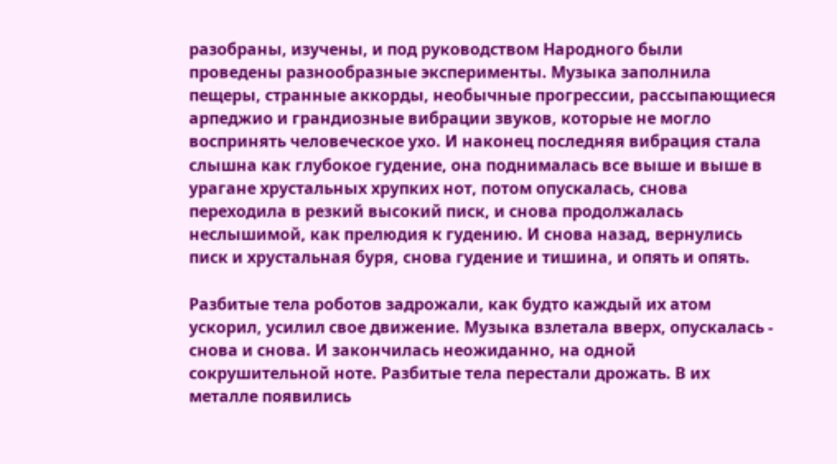разобраны, изучены, и под руководством Народного были проведены разнообразные эксперименты. Музыка заполнила пещеры, странные аккорды, необычные прогрессии, рассыпающиеся арпеджио и грандиозные вибрации звуков, которые не могло воспринять человеческое ухо. И наконец последняя вибрация стала слышна как глубокое гудение, она поднималась все выше и выше в урагане хрустальных хрупких нот, потом опускалась, снова переходила в резкий высокий писк, и снова продолжалась неслышимой, как прелюдия к гудению. И снова назад, вернулись писк и хрустальная буря, снова гудение и тишина, и опять и опять.

Разбитые тела роботов задрожали, как будто каждый их атом ускорил, усилил свое движение. Музыка взлетала вверх, опускалась - снова и снова. И закончилась неожиданно, на одной сокрушительной ноте. Разбитые тела перестали дрожать. В их металле появились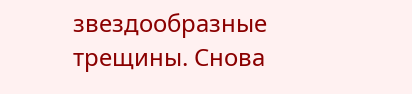звездообразные трещины. Снова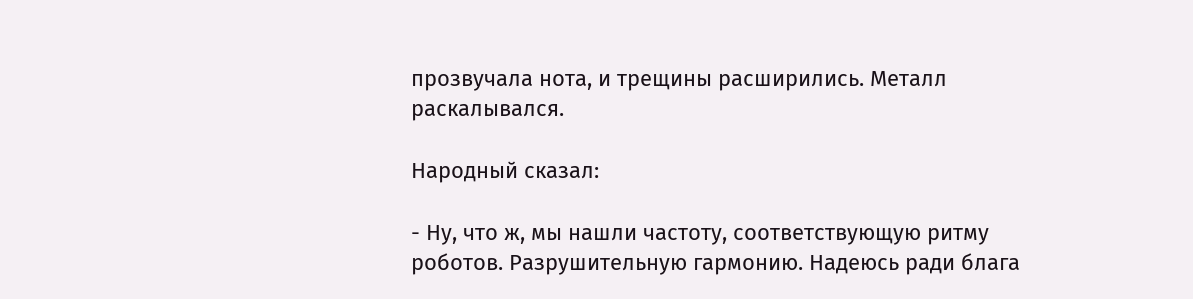прозвучала нота, и трещины расширились. Металл раскалывался.

Народный сказал:

- Ну, что ж, мы нашли частоту, соответствующую ритму роботов. Разрушительную гармонию. Надеюсь ради блага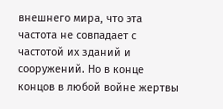внешнего мира, что эта частота не совпадает с частотой их зданий и сооружений. Но в конце концов в любой войне жертвы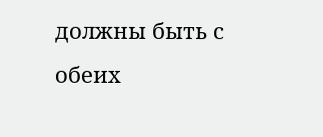должны быть с обеих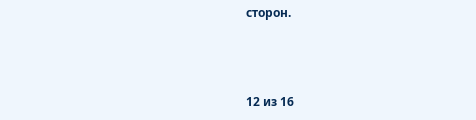сторон.



12 из 16